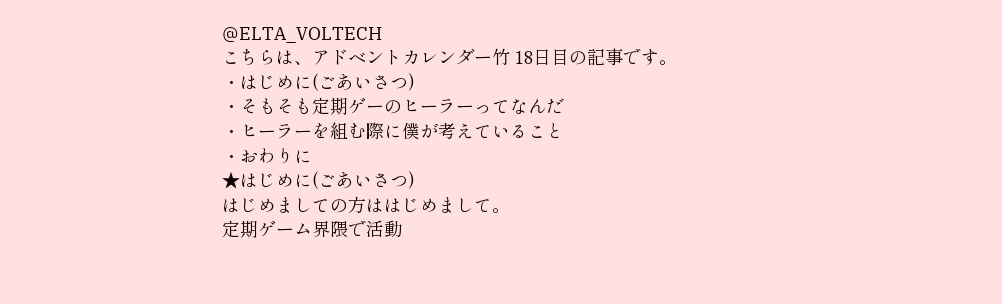@ELTA_VOLTECH
こちらは、アドベントカレンダー竹 18日目の記事です。
・はじめに(ごあいさつ)
・そもそも定期ゲーのヒーラーってなんだ
・ヒーラーを組む際に僕が考えていること
・おわりに
★はじめに(ごあいさつ)
はじめましての方ははじめまして。
定期ゲーム界隈で活動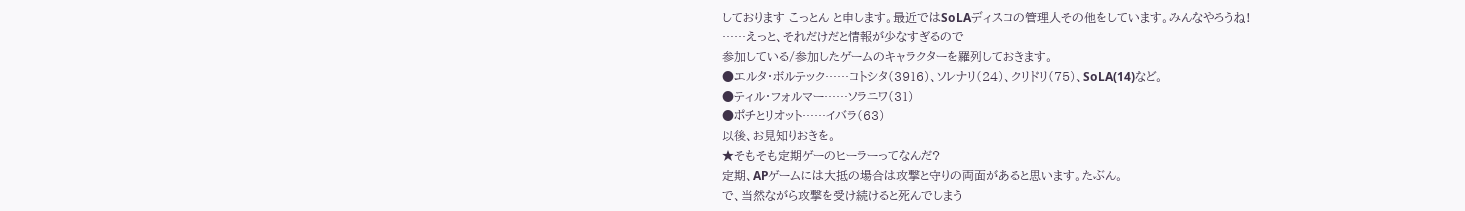しております こっとん と申します。最近ではSoLAディスコの管理人その他をしています。みんなやろうね!
……えっと、それだけだと情報が少なすぎるので
参加している/参加したゲームのキャラクターを羅列しておきます。
●エルタ・ボルテック……コトシタ(3916)、ソレナリ(24)、クリドリ(75)、SoLA(14)など。
●ティル・フォルマー……ソラニワ(31)
●ポチとリオット……イバラ(63)
以後、お見知りおきを。
★そもそも定期ゲーのヒーラーってなんだ?
定期、APゲームには大抵の場合は攻撃と守りの両面があると思います。たぶん。
で、当然ながら攻撃を受け続けると死んでしまう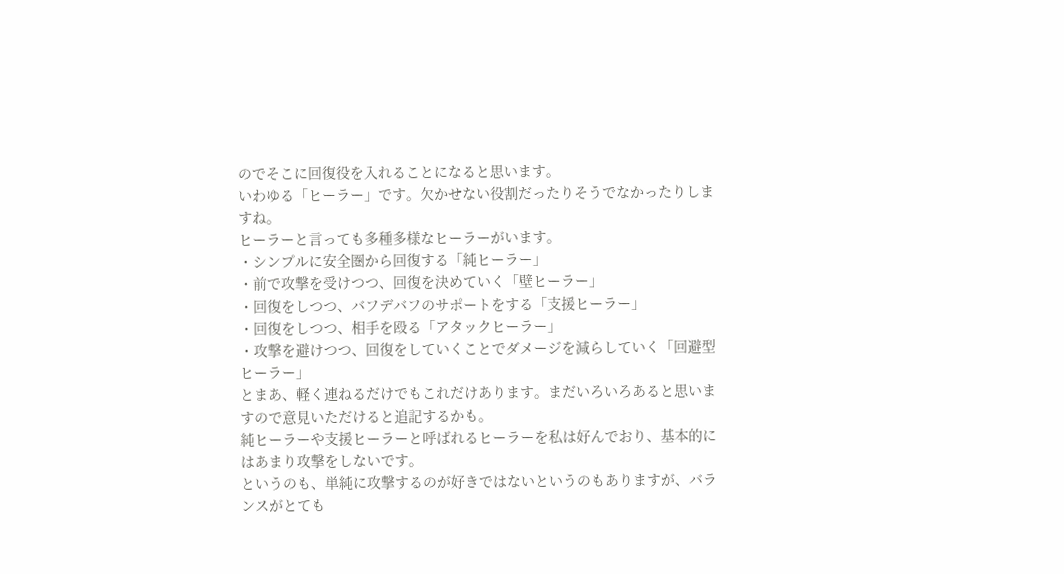のでそこに回復役を入れることになると思います。
いわゆる「ヒーラー」です。欠かせない役割だったりそうでなかったりしますね。
ヒーラーと言っても多種多様なヒーラーがいます。
・シンプルに安全圏から回復する「純ヒーラー」
・前で攻撃を受けつつ、回復を決めていく「壁ヒーラー」
・回復をしつつ、バフデバフのサポートをする「支援ヒーラー」
・回復をしつつ、相手を殴る「アタックヒーラー」
・攻撃を避けつつ、回復をしていくことでダメージを減らしていく「回避型ヒーラー」
とまあ、軽く連ねるだけでもこれだけあります。まだいろいろあると思いますので意見いただけると追記するかも。
純ヒーラーや支援ヒーラーと呼ばれるヒーラーを私は好んでおり、基本的にはあまり攻撃をしないです。
というのも、単純に攻撃するのが好きではないというのもありますが、バランスがとても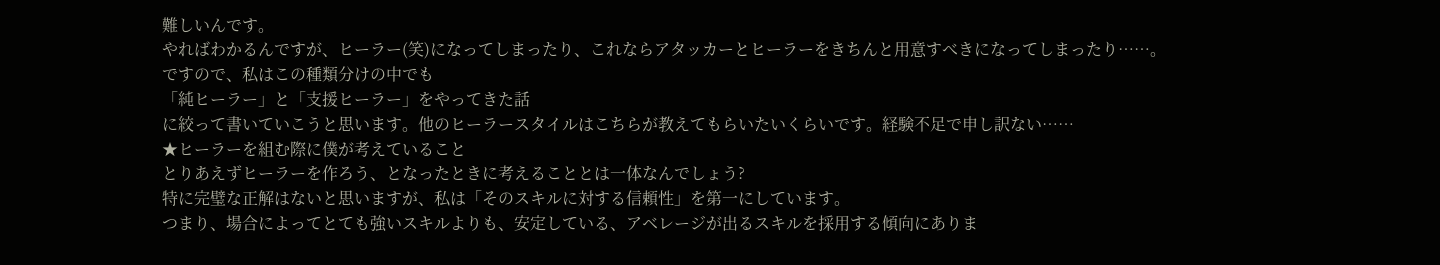難しいんです。
やればわかるんですが、ヒーラー(笑)になってしまったり、これならアタッカーとヒーラーをきちんと用意すべきになってしまったり……。
ですので、私はこの種類分けの中でも
「純ヒーラー」と「支援ヒーラー」をやってきた話
に絞って書いていこうと思います。他のヒーラースタイルはこちらが教えてもらいたいくらいです。経験不足で申し訳ない……
★ヒーラーを組む際に僕が考えていること
とりあえずヒーラーを作ろう、となったときに考えることとは一体なんでしょう?
特に完璧な正解はないと思いますが、私は「そのスキルに対する信頼性」を第一にしています。
つまり、場合によってとても強いスキルよりも、安定している、アベレージが出るスキルを採用する傾向にありま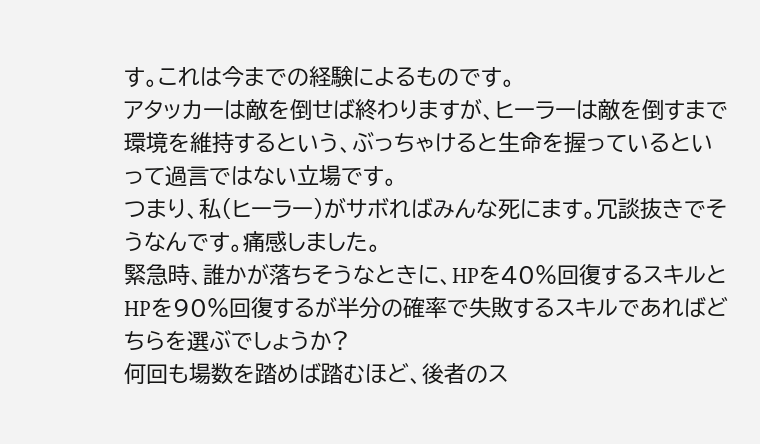す。これは今までの経験によるものです。
アタッカーは敵を倒せば終わりますが、ヒーラーは敵を倒すまで環境を維持するという、ぶっちゃけると生命を握っているといって過言ではない立場です。
つまり、私(ヒーラー)がサボればみんな死にます。冗談抜きでそうなんです。痛感しました。
緊急時、誰かが落ちそうなときに、HPを40%回復するスキルとHPを90%回復するが半分の確率で失敗するスキルであればどちらを選ぶでしょうか?
何回も場数を踏めば踏むほど、後者のス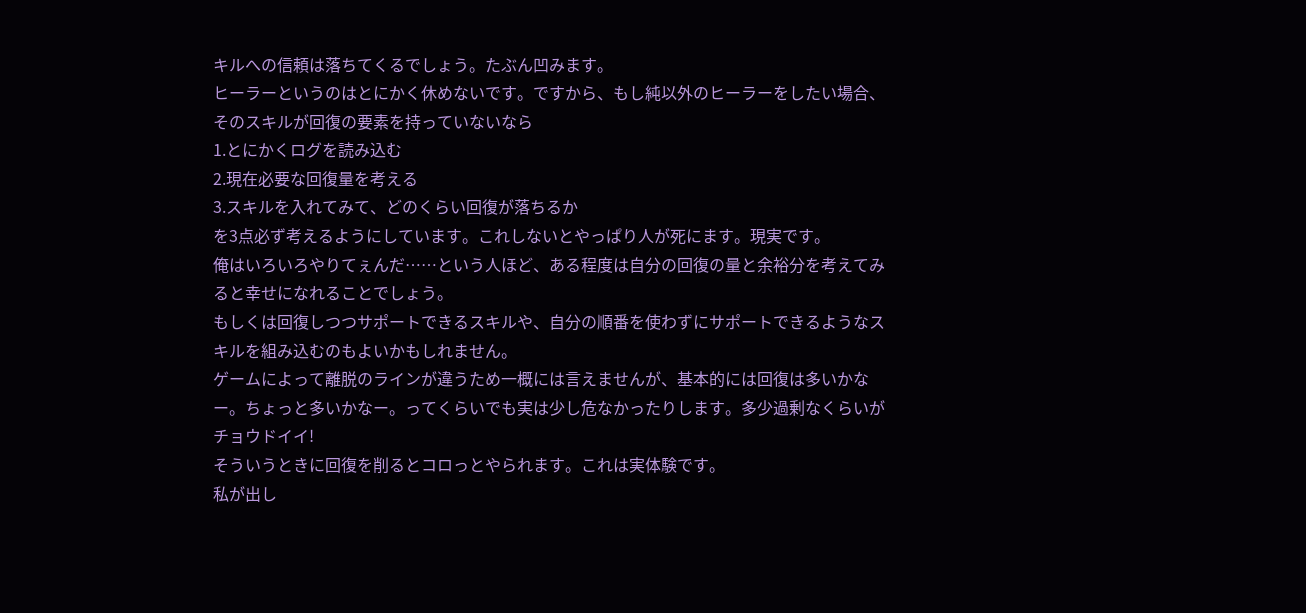キルへの信頼は落ちてくるでしょう。たぶん凹みます。
ヒーラーというのはとにかく休めないです。ですから、もし純以外のヒーラーをしたい場合、そのスキルが回復の要素を持っていないなら
1.とにかくログを読み込む
2.現在必要な回復量を考える
3.スキルを入れてみて、どのくらい回復が落ちるか
を3点必ず考えるようにしています。これしないとやっぱり人が死にます。現実です。
俺はいろいろやりてぇんだ……という人ほど、ある程度は自分の回復の量と余裕分を考えてみると幸せになれることでしょう。
もしくは回復しつつサポートできるスキルや、自分の順番を使わずにサポートできるようなスキルを組み込むのもよいかもしれません。
ゲームによって離脱のラインが違うため一概には言えませんが、基本的には回復は多いかなー。ちょっと多いかなー。ってくらいでも実は少し危なかったりします。多少過剰なくらいがチョウドイイ!
そういうときに回復を削るとコロっとやられます。これは実体験です。
私が出し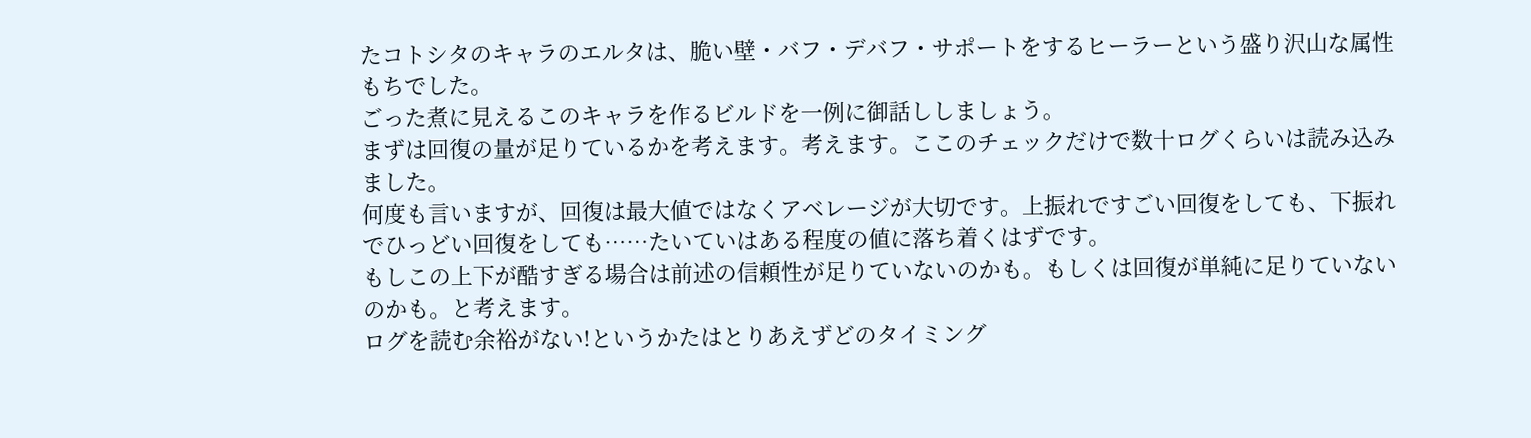たコトシタのキャラのエルタは、脆い壁・バフ・デバフ・サポートをするヒーラーという盛り沢山な属性もちでした。
ごった煮に見えるこのキャラを作るビルドを一例に御話ししましょう。
まずは回復の量が足りているかを考えます。考えます。ここのチェックだけで数十ログくらいは読み込みました。
何度も言いますが、回復は最大値ではなくアベレージが大切です。上振れですごい回復をしても、下振れでひっどい回復をしても……たいていはある程度の値に落ち着くはずです。
もしこの上下が酷すぎる場合は前述の信頼性が足りていないのかも。もしくは回復が単純に足りていないのかも。と考えます。
ログを読む余裕がない!というかたはとりあえずどのタイミング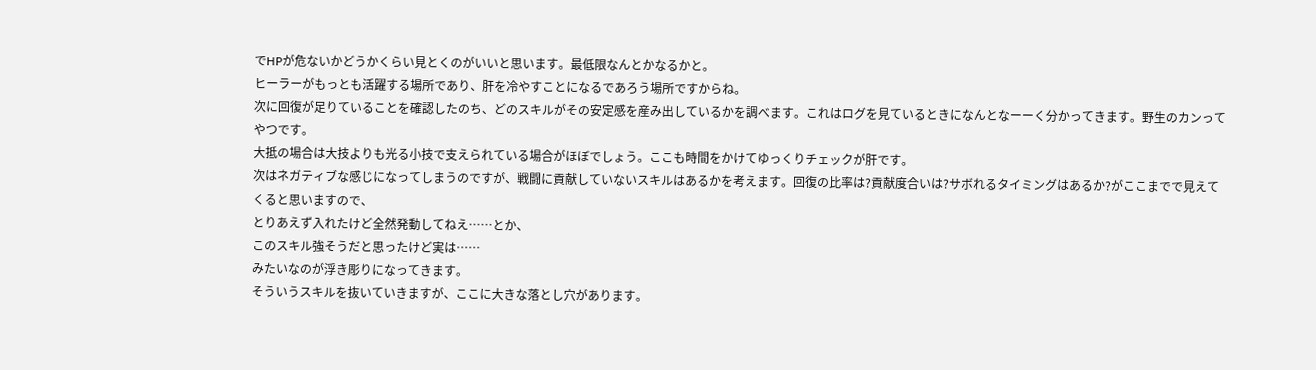でHPが危ないかどうかくらい見とくのがいいと思います。最低限なんとかなるかと。
ヒーラーがもっとも活躍する場所であり、肝を冷やすことになるであろう場所ですからね。
次に回復が足りていることを確認したのち、どのスキルがその安定感を産み出しているかを調べます。これはログを見ているときになんとなーーく分かってきます。野生のカンってやつです。
大抵の場合は大技よりも光る小技で支えられている場合がほぼでしょう。ここも時間をかけてゆっくりチェックが肝です。
次はネガティブな感じになってしまうのですが、戦闘に貢献していないスキルはあるかを考えます。回復の比率は?貢献度合いは?サボれるタイミングはあるか?がここまでで見えてくると思いますので、
とりあえず入れたけど全然発動してねえ……とか、
このスキル強そうだと思ったけど実は……
みたいなのが浮き彫りになってきます。
そういうスキルを抜いていきますが、ここに大きな落とし穴があります。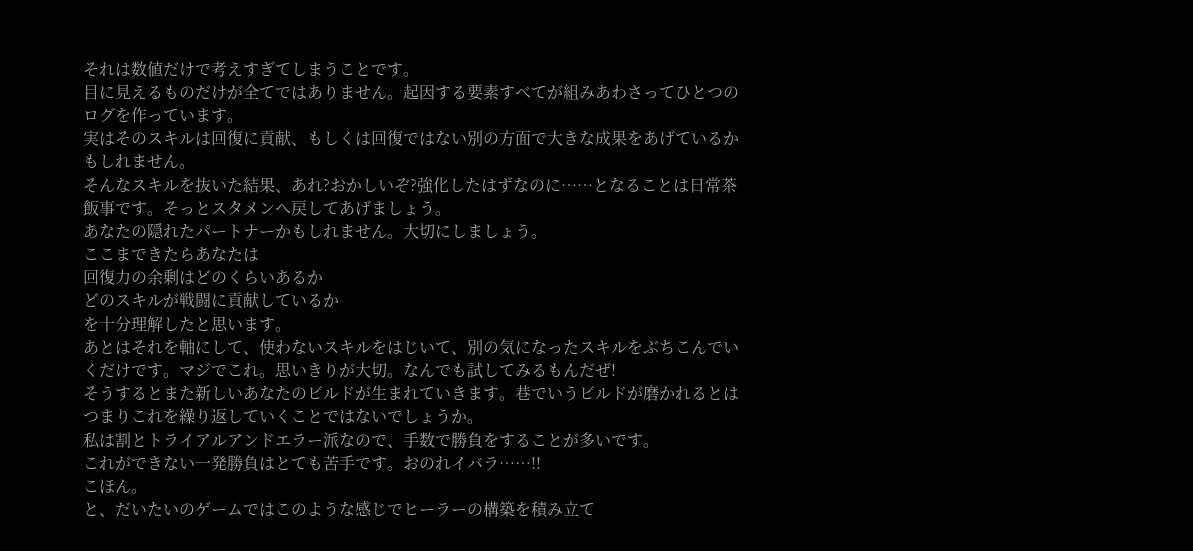それは数値だけで考えすぎてしまうことです。
目に見えるものだけが全てではありません。起因する要素すべてが組みあわさってひとつのログを作っています。
実はそのスキルは回復に貢献、もしくは回復ではない別の方面で大きな成果をあげているかもしれません。
そんなスキルを抜いた結果、あれ?おかしいぞ?強化したはずなのに……となることは日常茶飯事です。そっとスタメンへ戻してあげましょう。
あなたの隠れたパートナーかもしれません。大切にしましょう。
ここまできたらあなたは
回復力の余剰はどのくらいあるか
どのスキルが戦闘に貢献しているか
を十分理解したと思います。
あとはそれを軸にして、使わないスキルをはじいて、別の気になったスキルをぶちこんでいくだけです。マジでこれ。思いきりが大切。なんでも試してみるもんだぜ!
そうするとまた新しいあなたのビルドが生まれていきます。巷でいうビルドが磨かれるとはつまりこれを繰り返していくことではないでしょうか。
私は割とトライアルアンドエラー派なので、手数で勝負をすることが多いです。
これができない一発勝負はとても苦手です。おのれイバラ……!!
こほん。
と、だいたいのゲームではこのような感じでヒーラーの構築を積み立て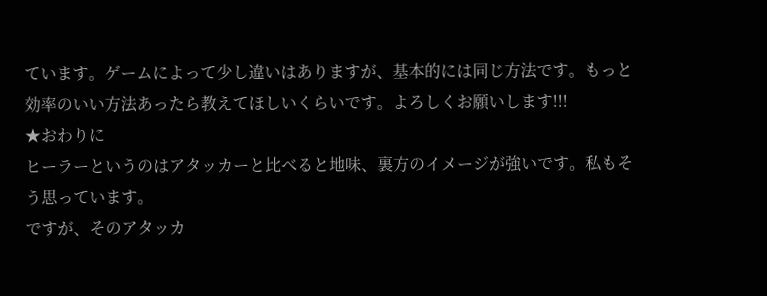ています。ゲームによって少し違いはありますが、基本的には同じ方法です。もっと効率のいい方法あったら教えてほしいくらいです。よろしくお願いします!!!
★おわりに
ヒーラーというのはアタッカーと比べると地味、裏方のイメージが強いです。私もそう思っています。
ですが、そのアタッカ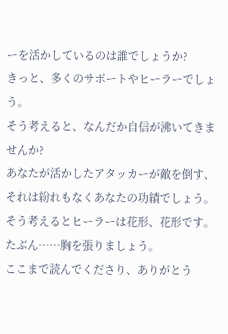ーを活かしているのは誰でしょうか?
きっと、多くのサポートやヒーラーでしょう。
そう考えると、なんだか自信が沸いてきませんか?
あなたが活かしたアタッカーが敵を倒す、それは紛れもなくあなたの功績でしょう。
そう考えるとヒーラーは花形、花形です。たぶん……胸を張りましょう。
ここまで読んでくださり、ありがとう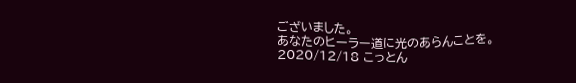ございました。
あなたのヒーラー道に光のあらんことを。
2020/12/18 こっとん